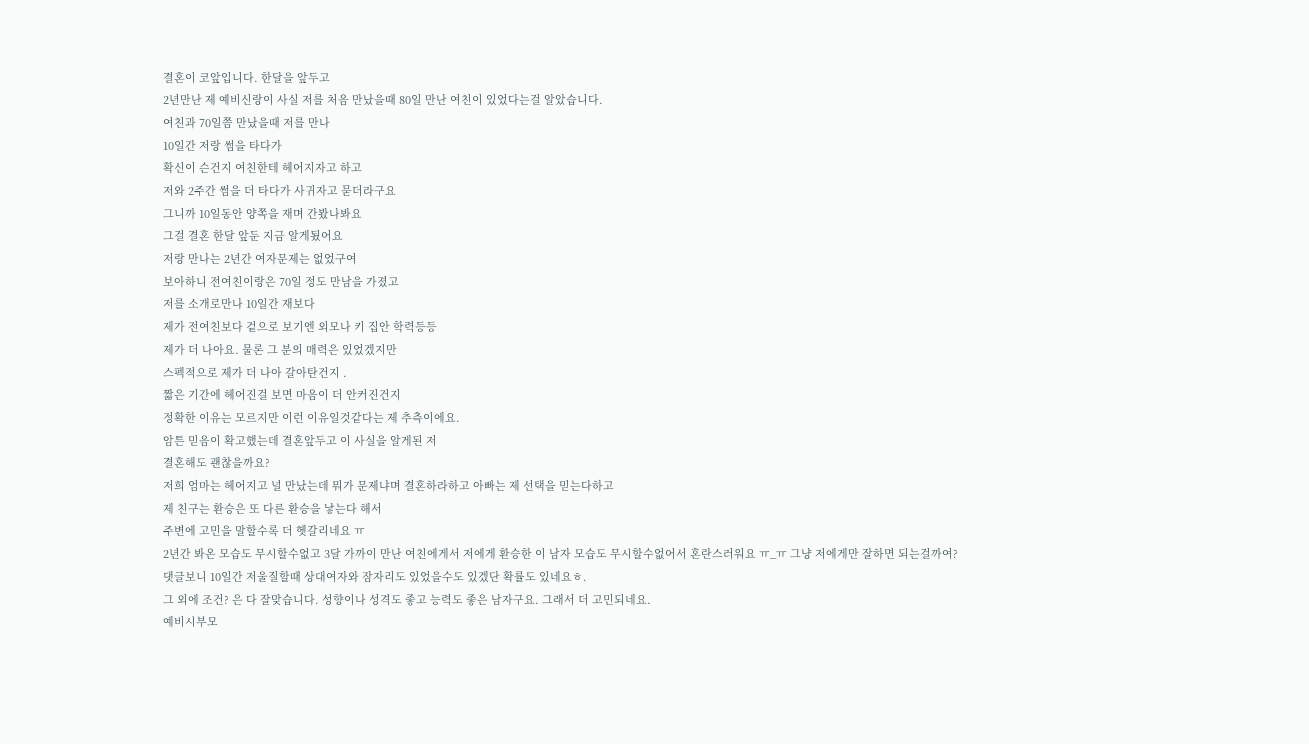결혼이 코앞입니다. 한달을 앞두고
2년만난 제 예비신랑이 사실 저를 처음 만났을때 80일 만난 여친이 있었다는걸 알았습니다.
여친과 70일쯤 만났을때 저를 만나
10일간 저랑 썸을 타다가
확신이 슨건지 여친한테 헤어지자고 하고
저와 2주간 썸을 더 타다가 사귀자고 묻더라구요
그니까 10일동안 양쪽을 재며 간봤나봐요
그걸 결혼 한달 앞둔 지금 알게됬어요
저랑 만나는 2년간 여자문제는 없었구여
보아하니 전여친이랑은 70일 정도 만남을 가졌고
저를 소개로만나 10일간 재보다
제가 전여친보다 겉으로 보기엔 외모나 키 집안 학력등등
제가 더 나아요. 물론 그 분의 매력은 있었겠지만
스펙적으로 제가 더 나아 갈아탄건지 .
짧은 기간에 헤어진걸 보면 마음이 더 안커진건지
정확한 이유는 모르지만 이런 이유일것같다는 제 추측이에요.
암튼 믿음이 확고했는데 결혼앞두고 이 사실을 알게된 저
결혼해도 괜찮을까요?
저희 엄마는 헤어지고 널 만났는데 뭐가 문제냐며 결혼하라하고 아빠는 제 선택을 믿는다하고
제 친구는 환승은 또 다른 환승을 낳는다 해서
주변에 고민을 말할수록 더 헷갈리네요 ㅠ
2년간 봐온 모습도 무시할수없고 3달 가까이 만난 여친에게서 저에게 환승한 이 남자 모습도 무시할수없어서 혼란스러워요 ㅠ_ㅠ 그냥 저에게만 잘하면 되는걸까여?
댓글보니 10일간 저울질할때 상대여자와 잠자리도 있었을수도 있겠단 확률도 있네요ㅎ.
그 외에 조건? 은 다 잘맞습니다. 성향이나 성격도 좋고 능력도 좋은 남자구요. 그래서 더 고민되네요.
예비시부모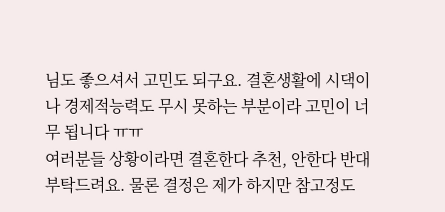님도 좋으셔서 고민도 되구요. 결혼생활에 시댁이나 경제적능력도 무시 못하는 부분이라 고민이 너무 됩니다 ㅠㅠ
여러분들 상황이라면 결혼한다 추천, 안한다 반대 부탁드려요. 물론 결정은 제가 하지만 참고정도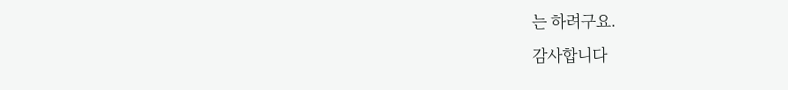는 하려구요.
감사합니다